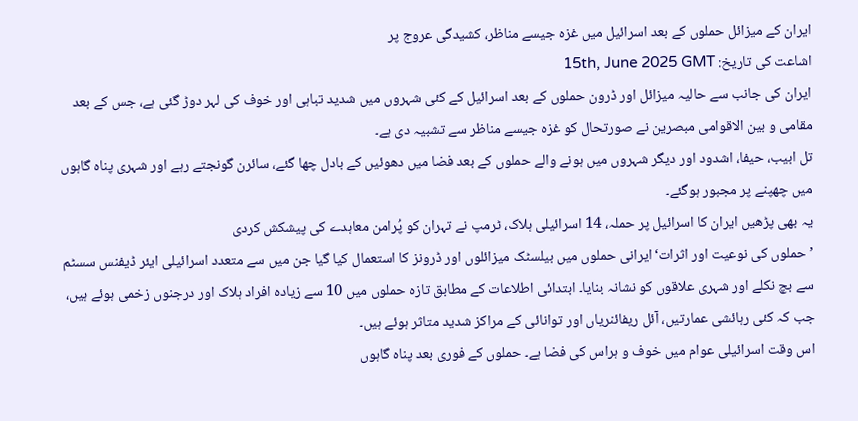ایران کے میزائل حملوں کے بعد اسرائیل میں غزہ جیسے مناظر، کشیدگی عروج پر
اشاعت کی تاریخ: 15th, June 2025 GMT
ایران کی جانب سے حالیہ میزائل اور ڈرون حملوں کے بعد اسرائیل کے کئی شہروں میں شدید تباہی اور خوف کی لہر دوڑ گئی ہے، جس کے بعد مقامی و بین الاقوامی مبصرین نے صورتحال کو غزہ جیسے مناظر سے تشبیہ دی ہے۔
تل ابیب، حیفا، اشدود اور دیگر شہروں میں ہونے والے حملوں کے بعد فضا میں دھوئیں کے بادل چھا گئے، سائرن گونجتے رہے اور شہری پناہ گاہوں میں چھپنے پر مجبور ہوگئے۔
یہ بھی پڑھیں ایران کا اسرائیل پر حملہ، 14 اسرائیلی ہلاک، ٹرمپ نے تہران کو پُرامن معاہدے کی پیشکش کردی
’حملوں کی نوعیت اور اثرات‘ایرانی حملوں میں بیلسٹک میزائلوں اور ڈرونز کا استعمال کیا گیا جن میں سے متعدد اسرائیلی ایئر ڈیفنس سسٹم سے بچ نکلے اور شہری علاقوں کو نشانہ بنایا۔ ابتدائی اطلاعات کے مطابق تازہ حملوں میں 10 سے زیادہ افراد ہلاک اور درجنوں زخمی ہوئے ہیں، جب کہ کئی رہائشی عمارتیں، آئل ریفائنریاں اور توانائی کے مراکز شدید متاثر ہوئے ہیں۔
اس وقت اسرائیلی عوام میں خوف و ہراس کی فضا ہے۔ حملوں کے فوری بعد پناہ گاہوں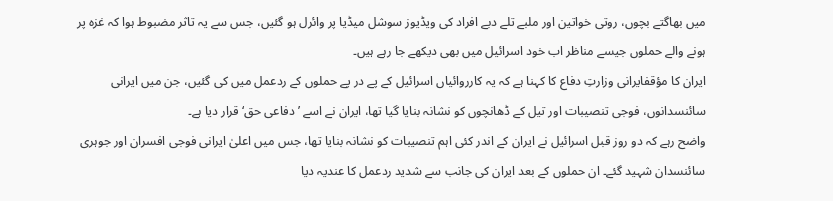میں بھاگتے بچوں، روتی خواتین اور ملبے تلے دبے افراد کی ویڈیوز سوشل میڈیا پر وائرل ہو گئیں، جس سے یہ تاثر مضبوط ہوا کہ غزہ پر ہونے والے حملوں جیسے مناظر اب خود اسرائیل میں بھی دیکھے جا رہے ہیں۔
ایران کا مؤقفایرانی وزارتِ دفاع کا کہنا ہے کہ یہ کارروائیاں اسرائیل کے پے در پے حملوں کے ردعمل میں کی گئیں، جن میں ایرانی سائنسدانوں، فوجی تنصیبات اور تیل کے ڈھانچوں کو نشانہ بنایا گیا تھا، ایران نے اسے ’دفاعی حق‘ قرار دیا ہے۔
واضح رہے کہ دو روز قبل اسرائیل نے ایران کے اندر کئی اہم تنصیبات کو نشانہ بنایا تھا، جس میں اعلیٰ ایرانی فوجی افسران اور جوہری سائنسدان شہید گئے۔ ان حملوں کے بعد ایران کی جانب سے شدید ردعمل کا عندیہ دیا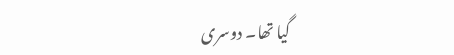گیا تھا۔ دوسری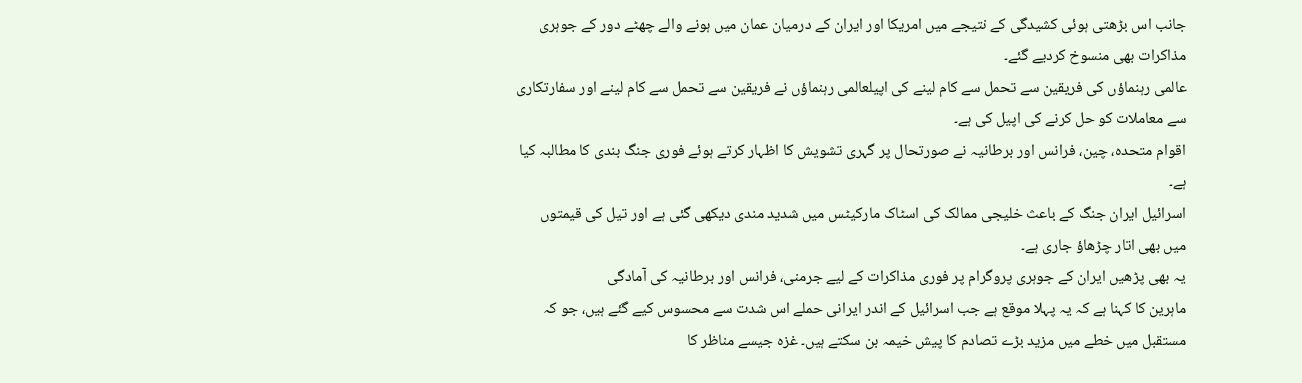جانب اس بڑھتی ہوئی کشیدگی کے نتیجے میں امریکا اور ایران کے درمیان عمان میں ہونے والے چھٹے دور کے جوہری مذاکرات بھی منسوخ کردیے گئے۔
عالمی رہنماؤں کی فریقین سے تحمل سے کام لینے کی اپیلعالمی رہنماؤں نے فریقین سے تحمل سے کام لینے اور سفارتکاری سے معاملات کو حل کرنے کی اپیل کی ہے۔
اقوام متحدہ، چین، فرانس اور برطانیہ نے صورتحال پر گہری تشویش کا اظہار کرتے ہوئے فوری جنگ بندی کا مطالبہ کیا ہے۔
اسرائیل ایران جنگ کے باعث خلیجی ممالک کی اسٹاک مارکیٹس میں شدید مندی دیکھی گئی ہے اور تیل کی قیمتوں میں بھی اتار چڑھاؤ جاری ہے۔
یہ بھی پڑھیں ایران کے جوہری پروگرام پر فوری مذاکرات کے لیے جرمنی، فرانس اور برطانیہ کی آمادگی
ماہرین کا کہنا ہے کہ یہ پہلا موقع ہے جب اسرائیل کے اندر ایرانی حملے اس شدت سے محسوس کیے گئے ہیں، جو کہ مستقبل میں خطے میں مزید بڑے تصادم کا پیش خیمہ بن سکتے ہیں۔ غزہ جیسے مناظر کا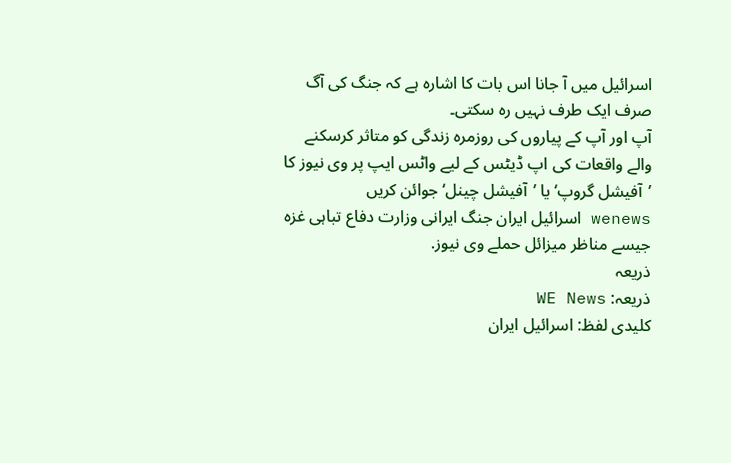اسرائیل میں آ جانا اس بات کا اشارہ ہے کہ جنگ کی آگ صرف ایک طرف نہیں رہ سکتی۔
آپ اور آپ کے پیاروں کی روزمرہ زندگی کو متاثر کرسکنے والے واقعات کی اپ ڈیٹس کے لیے واٹس ایپ پر وی نیوز کا ’آفیشل گروپ‘ یا ’آفیشل چینل‘ جوائن کریں
wenews اسرائیل ایران جنگ ایرانی وزارت دفاع تباہی غزہ جیسے مناظر میزائل حملے وی نیوز.
ذریعہ
ذریعہ: WE News
کلیدی لفظ: اسرائیل ایران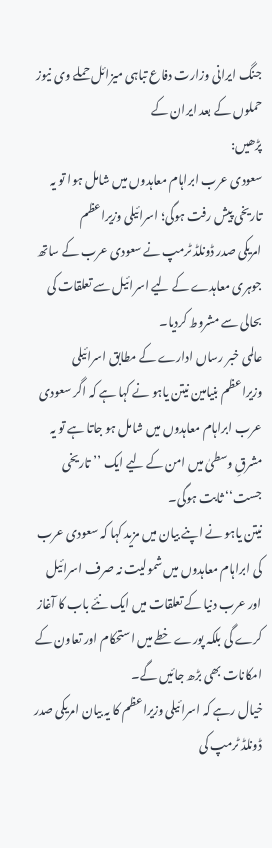جنگ ایرانی وزارت دفاع تباہی میزائل حملے وی نیوز حملوں کے بعد ایران کے
پڑھیں:
سعودی عرب ابراہام معاہدوں میں شامل ہوا تو یہ تاریخی پیش رفت ہوگی؛ اسرائیلی وزیراعظم
امریکی صدر ڈونلڈ ٹرمپ نے سعودی عرب کے ساتھ جوہری معاہدے کے لیے اسرائیل سے تعلقات کی بحالی سے مشروط کردیا۔
عالمی خبر رساں ادارے کے مطابق اسرائیلی وزیراعظم بنیامین نیتن یاہو نے کہا ہے کہ اگر سعودی عرب ابراہام معاہدوں میں شامل ہو جاتا ہے تو یہ مشرقِ وسطیٰ میں امن کے لیے ایک ’’تاریخی جست‘‘ ثابت ہوگی۔
نیتن یاہو نے اپنے بیان میں مزید کہا کہ سعودی عرب کی ابراہام معاہدوں میں شمولیت نہ صرف اسرائیل اور عرب دنیا کے تعلقات میں ایک نئے باب کا آغاز کرے گی بلکہ پورے خطے میں استحکام اور تعاون کے امکانات بھی بڑھ جائیں گے۔
خیال رہے کہ اسرائیلی وزیراعظم کا یہ بیان امریکی صدر ڈونلڈ ٹرمپ کی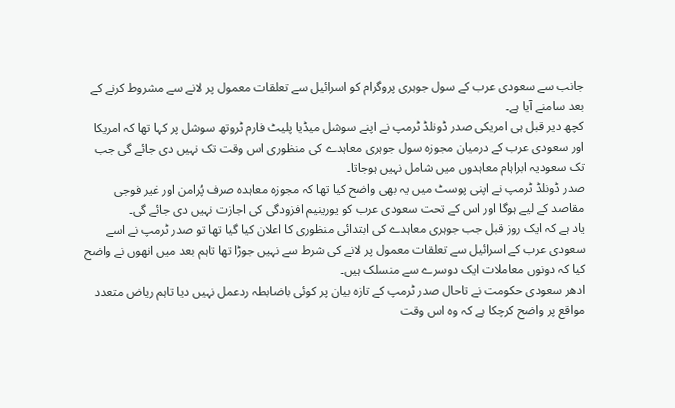جانب سے سعودی عرب کے سول جوہری پروگرام کو اسرائیل سے تعلقات معمول پر لانے سے مشروط کرنے کے بعد سامنے آیا ہے۔
کچھ دیر قبل ہی امریکی صدر ڈونلڈ ٹرمپ نے اپنے سوشل میڈیا پلیٹ فارم ٹروتھ سوشل پر کہا تھا کہ امریکا اور سعودی عرب کے درمیان مجوزہ سول جوہری معاہدے کی منظوری اس وقت تک نہیں دی جائے گی جب تک سعودیہ ابراہام معاہدوں میں شامل نہیں ہوجاتا۔
صدر ڈونلڈ ٹرمپ نے اپنی پوسٹ میں یہ بھی واضح کیا تھا کہ مجوزہ معاہدہ صرف پُرامن اور غیر فوجی مقاصد کے لیے ہوگا اور اس کے تحت سعودی عرب کو یورینیم افزودگی کی اجازت نہیں دی جائے گی۔
یاد ہے کہ ایک روز قبل جب جوہری معاہدے کی ابتدائی منظوری کا اعلان کیا گیا تھا تو صدر ٹرمپ نے اسے سعودی عرب کے اسرائیل سے تعلقات معمول پر لانے کی شرط سے نہیں جوڑا تھا تاہم بعد میں انھوں نے واضح کیا کہ دونوں معاملات ایک دوسرے سے منسلک ہیں۔
ادھر سعودی حکومت نے تاحال صدر ٹرمپ کے تازہ بیان پر کوئی باضابطہ ردعمل نہیں دیا تاہم ریاض متعدد مواقع پر واضح کرچکا ہے کہ وہ اس وقت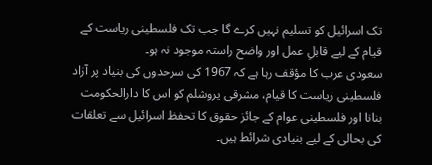تک اسرائیل کو تسلیم نہیں کرے گا جب تک فلسطینی ریاست کے قیام کے لیے قابلِ عمل اور واضح راستہ موجود نہ ہو۔
سعودی عرب کا مؤقف رہا ہے کہ 1967 کی سرحدوں کی بنیاد پر آزاد فلسطینی ریاست کا قیام، مشرقی یروشلم کو اس کا دارالحکومت بنانا اور فلسطینی عوام کے جائز حقوق کا تحفظ اسرائیل سے تعلقات کی بحالی کے لیے بنیادی شرائط ہیں۔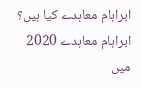ابراہام معاہدے کیا ہیں؟
ابراہام معاہدے 2020 میں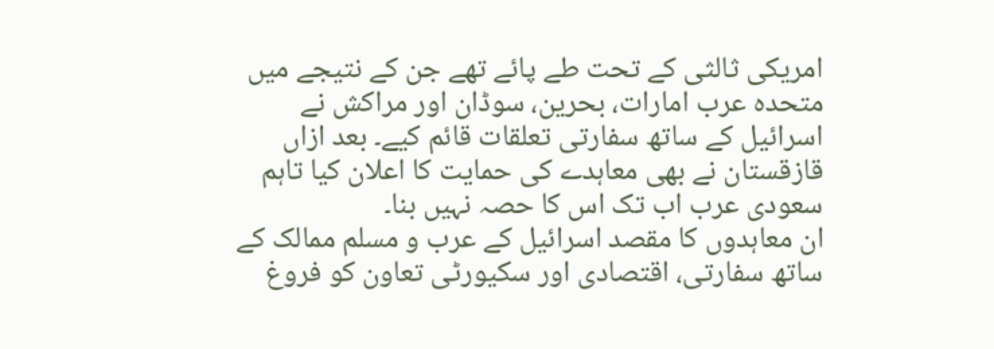امریکی ثالثی کے تحت طے پائے تھے جن کے نتیجے میں متحدہ عرب امارات، بحرین، سوڈان اور مراکش نے اسرائیل کے ساتھ سفارتی تعلقات قائم کیے۔ بعد ازاں قازقستان نے بھی معاہدے کی حمایت کا اعلان کیا تاہم سعودی عرب اب تک اس کا حصہ نہیں بنا۔
ان معاہدوں کا مقصد اسرائیل کے عرب و مسلم ممالک کے ساتھ سفارتی، اقتصادی اور سکیورٹی تعاون کو فروغ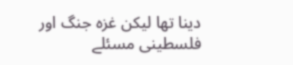دینا تھا لیکن غزہ جنگ اور فلسطینی مسئلے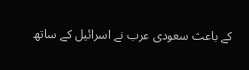کے باعث سعودی عرب نے اسرائیل کے ساتھ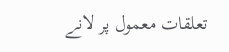تعلقات معمول پر لانے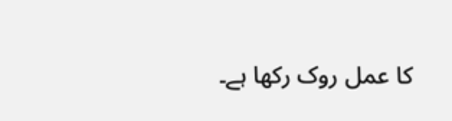کا عمل روک رکھا ہے۔